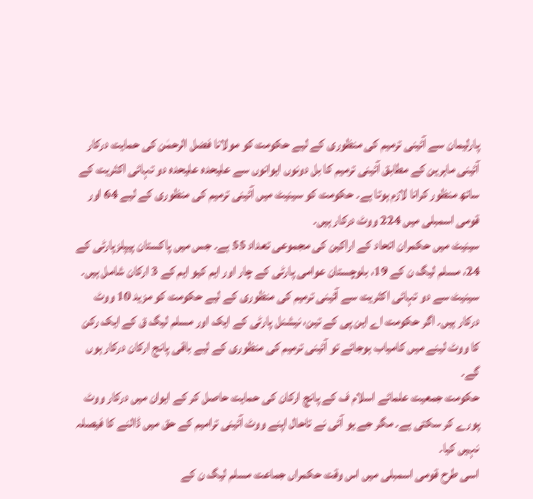پارلیمان سے آئینی ترمیم کی منظوری کے لیے حکومت کو مولانا فضل الرحمٰن کی حمایت درکار
آئینی ماہرین کے مطابق آئینی ترمیم کا بل دونوں ایوانوں سے علیحدہ علیحدہ دو تہائی اکثریت کے ساتھ منظور کرانا لازم ہوتا ہے۔ حکومت کو سینیٹ میں آئینی ترمیم کی منظوری کے لیے 64 اور قومی اسمبلی میں 224 ووٹ درکار ہیں۔
سینیٹ میں حکمران اتحاد کے اراکین کی مجموعی تعداد 55 ہے۔ جس میں پاکستان پیپلزپارٹی کے 24، مسلم لیگ ن کے 19، بلوچستان عوامی پارٹی کے چار اور ایم کیو ایم کے 3 ارکان شامل ہیں۔
سینیٹ سے دو تہائی اکثریت سے آئینی ترمیم کی منظوری کے لیے حکومت کو مزید 10 ووٹ درکار ہیں۔ اگر حکومت اے این پی کے تین، نیشنل پارٹی کے ایک اور مسلم لیگ ق کے ایک رکن کا ووٹ لینے میں کامیاب ہوجائے تو آئینی ترمیم کی منظوری کے لیے باقی پانج ارکان درکار ہوں گے۔
حکومت جمعیت علمائے اسلام ف کے پانچ ارکان کی حمایت حاصل کر کے ایوان میں درکار ووٹ پورے کر سکتی ہے۔ مگر جے یو آئی نے تاحال اپنے ووٹ آئینی ترامیم کے حق میں ڈالنے کا فیصلہ نہیں کیا۔
اسی طرح قومی اسمبلی میں اس وقت حکمراں جماعت مسلم لیگ ن کے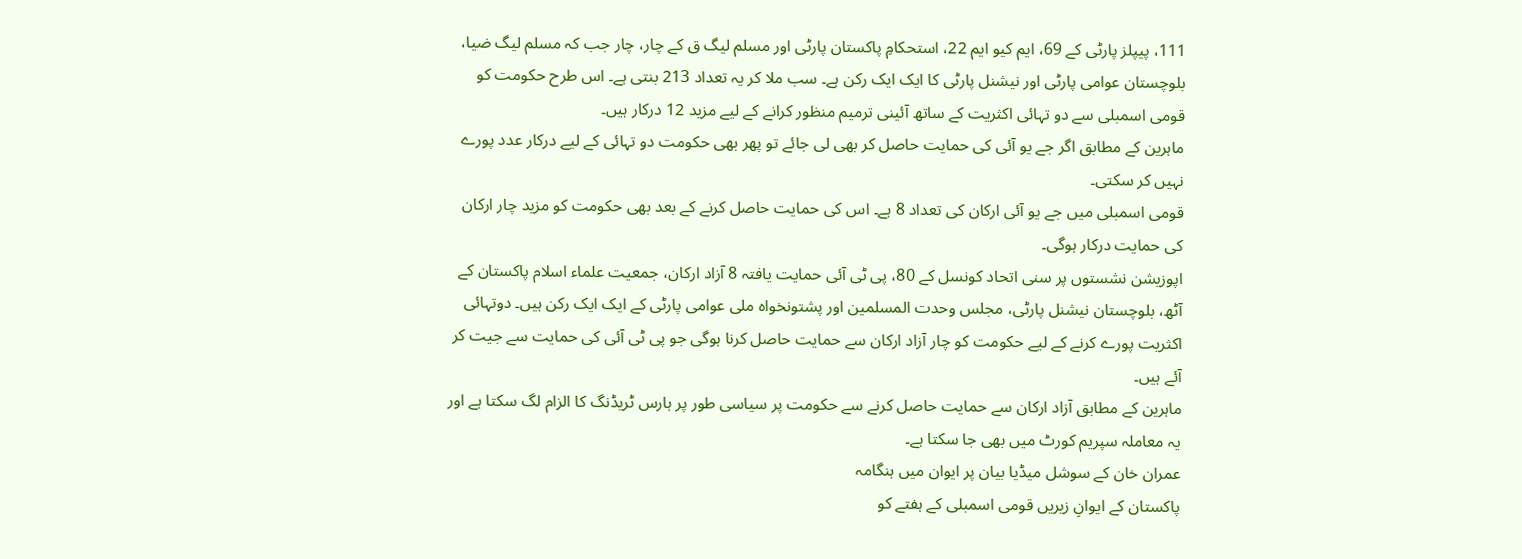111، پیپلز پارٹی کے 69، ایم کیو ایم 22، استحکامِ پاکستان پارٹی اور مسلم لیگ ق کے چار، چار جب کہ مسلم لیگ ضیا، بلوچستان عوامی پارٹی اور نیشنل پارٹی کا ایک ایک رکن ہے۔ سب ملا کر یہ تعداد 213 بنتی ہے۔ اس طرح حکومت کو قومی اسمبلی سے دو تہائی اکثریت کے ساتھ آئینی ترمیم منظور کرانے کے لیے مزید 12 درکار ہیں۔
ماہرین کے مطابق اگر جے یو آئی کی حمایت حاصل کر بھی لی جائے تو پھر بھی حکومت دو تہائی کے لیے درکار عدد پورے نہیں کر سکتی۔
قومی اسمبلی میں جے یو آئی ارکان کی تعداد 8 ہے۔ اس کی حمایت حاصل کرنے کے بعد بھی حکومت کو مزید چار ارکان کی حمایت درکار ہوگی۔
اپوزیشن نشستوں پر سنی اتحاد کونسل کے 80، پی ٹی آئی حمایت یافتہ 8 آزاد ارکان، جمعیت علماء اسلام پاکستان کے آٹھ، بلوچستان نیشنل پارٹی، مجلس وحدت المسلمین اور پشتونخواہ ملی عوامی پارٹی کے ایک ایک رکن ہیں۔ دوتہائی اکثریت پورے کرنے کے لیے حکومت کو چار آزاد ارکان سے حمایت حاصل کرنا ہوگی جو پی ٹی آئی کی حمایت سے جیت کر آئے ہیں۔
ماہرین کے مطابق آزاد ارکان سے حمایت حاصل کرنے سے حکومت پر سیاسی طور پر ہارس ٹریڈنگ کا الزام لگ سکتا ہے اور یہ معاملہ سپریم کورٹ میں بھی جا سکتا ہے۔
عمران خان کے سوشل میڈیا بیان پر ایوان میں ہنگامہ
پاکستان کے ایوانِ زیریں قومی اسمبلی کے ہفتے کو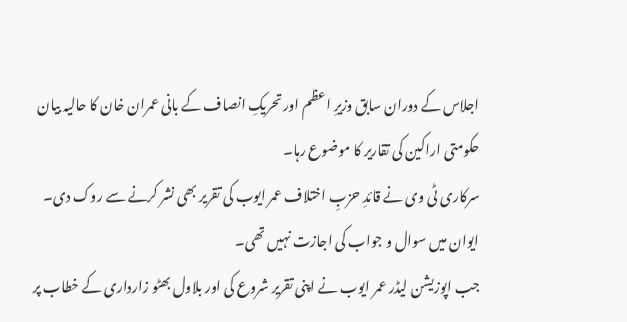اجلاس کے دوران سابق وزیرِ اعظم اور تحریکِ انصاف کے بانی عمران خان کا حالیہ بیان حکومتی اراکین کی تقاریر کا موضوع رہا۔
سرکاری ٹی وی نے قائدِ حزبِ اختلاف عمر ایوب کی تقریر بھی نشر کرنے سے روک دی۔
ایوان میں سوال و جواب کی اجازت نہیں تھی۔
جب اپوزیشن لیڈر عمر ایوب نے اپنی تقریر شروع کی اور بلاول بھٹو زارداری کے خطاب پر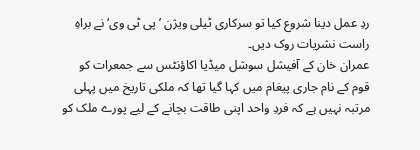ردِ عمل دینا شروع کیا تو سرکاری ٹیلی ویژن ’پی ٹی وی‘ نے براہِ راست نشریات روک دیں۔
عمران خان کے آفیشل سوشل میڈیا اکاؤنٹس سے جمعرات کو قوم کے نام جاری پیغام میں کہا گیا تھا کہ ملکی تاریخ میں پہلی مرتبہ نہیں ہے کہ فردِ واحد اپنی طاقت بچانے کے لیے پورے ملک کو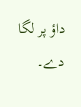داؤ پر لگا دے۔